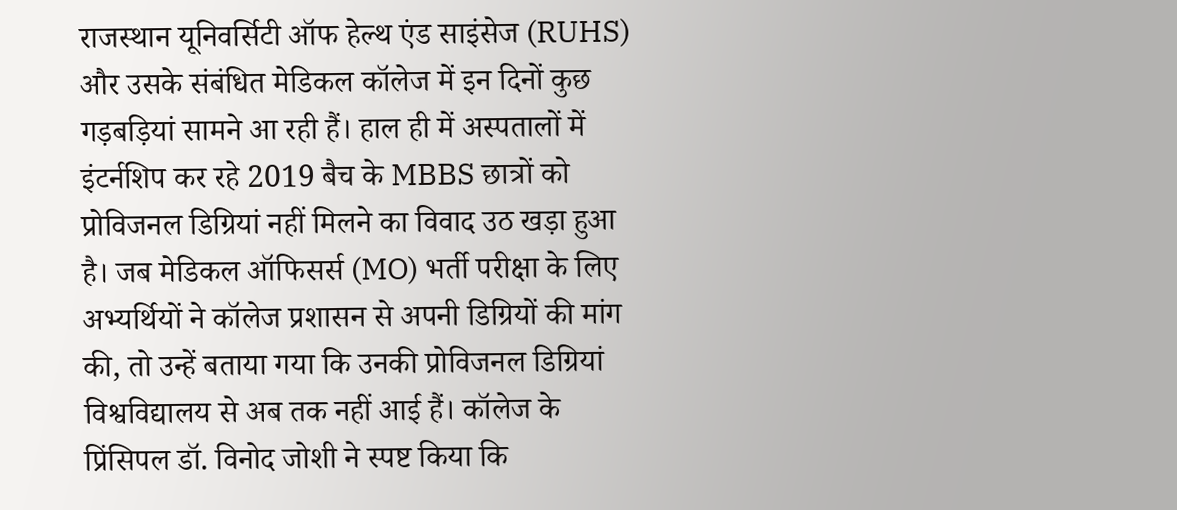राजस्थान यूनिवर्सिटी ऑफ हेल्थ एंड साइंसेज (RUHS) और उसके संबंधित मेडिकल कॉलेज में इन दिनों कुछ गड़बड़ियां सामने आ रही हैं। हाल ही में अस्पतालों में इंटर्नशिप कर रहे 2019 बैच के MBBS छात्रों को प्रोविजनल डिग्रियां नहीं मिलने का विवाद उठ खड़ा हुआ है। जब मेडिकल ऑफिसर्स (MO) भर्ती परीक्षा के लिए अभ्यर्थियों ने कॉलेज प्रशासन से अपनी डिग्रियों की मांग की, तो उन्हें बताया गया कि उनकी प्रोविजनल डिग्रियां विश्वविद्यालय से अब तक नहीं आई हैं। कॉलेज के प्रिंसिपल डॉ. विनोद जोशी ने स्पष्ट किया कि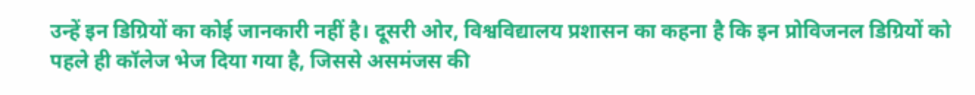उन्हें इन डिग्रियों का कोई जानकारी नहीं है। दूसरी ओर, विश्वविद्यालय प्रशासन का कहना है कि इन प्रोविजनल डिग्रियों को पहले ही कॉलेज भेज दिया गया है, जिससे असमंजस की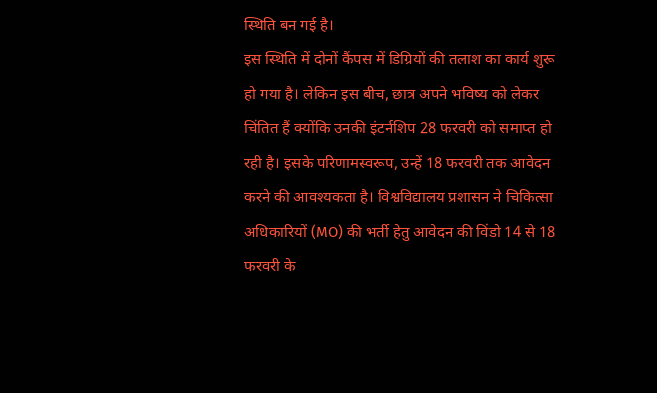स्थिति बन गई है।
इस स्थिति में दोनों कैंपस में डिग्रियों की तलाश का कार्य शुरू हो गया है। लेकिन इस बीच, छात्र अपने भविष्य को लेकर चिंतित हैं क्योंकि उनकी इंटर्नशिप 28 फरवरी को समाप्त हो रही है। इसके परिणामस्वरूप, उन्हें 18 फरवरी तक आवेदन करने की आवश्यकता है। विश्वविद्यालय प्रशासन ने चिकित्सा अधिकारियों (MO) की भर्ती हेतु आवेदन की विंडो 14 से 18 फरवरी के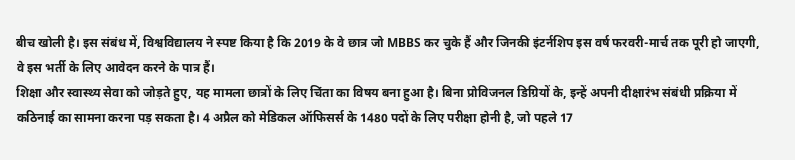बीच खोली है। इस संबंध में, विश्वविद्यालय ने स्पष्ट किया है कि 2019 के वे छात्र जो MBBS कर चुके हैं और जिनकी इंटर्नशिप इस वर्ष फरवरी-मार्च तक पूरी हो जाएगी, वे इस भर्ती के लिए आवेदन करने के पात्र हैं।
शिक्षा और स्वास्थ्य सेवा को जोड़ते हुए, यह मामला छात्रों के लिए चिंता का विषय बना हुआ है। बिना प्रोविजनल डिग्रियों के, इन्हें अपनी दीक्षारंभ संबंधी प्रक्रिया में कठिनाई का सामना करना पड़ सकता है। 4 अप्रैल को मेडिकल ऑफिसर्स के 1480 पदों के लिए परीक्षा होनी है, जो पहले 17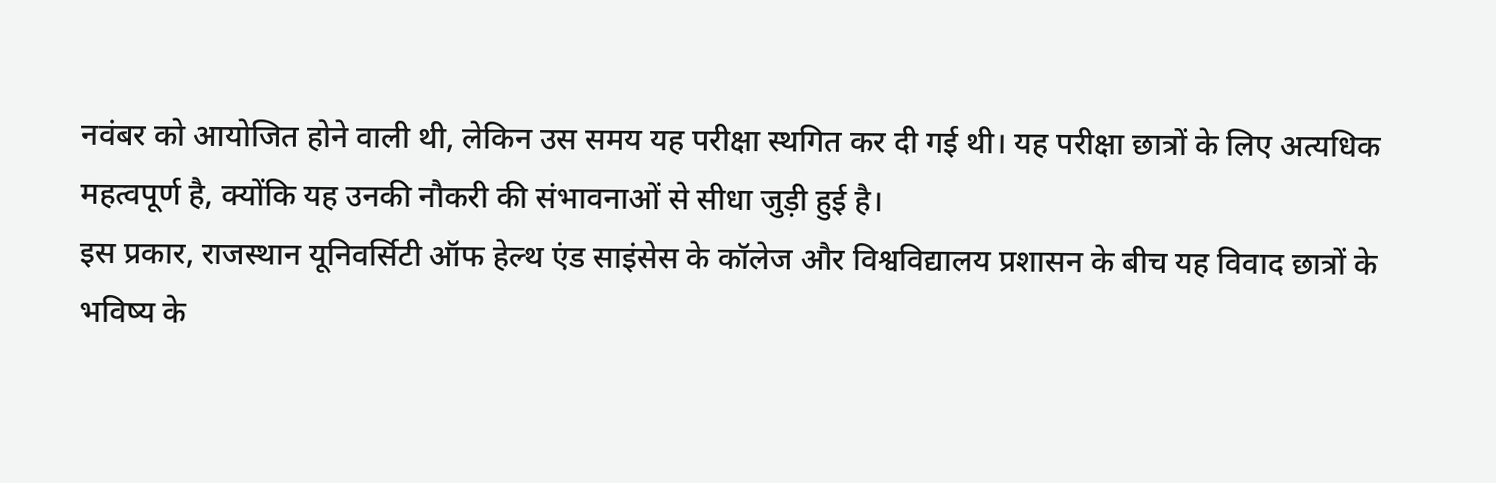नवंबर को आयोजित होने वाली थी, लेकिन उस समय यह परीक्षा स्थगित कर दी गई थी। यह परीक्षा छात्रों के लिए अत्यधिक महत्वपूर्ण है, क्योंकि यह उनकी नौकरी की संभावनाओं से सीधा जुड़ी हुई है।
इस प्रकार, राजस्थान यूनिवर्सिटी ऑफ हेल्थ एंड साइंसेस के कॉलेज और विश्वविद्यालय प्रशासन के बीच यह विवाद छात्रों के भविष्य के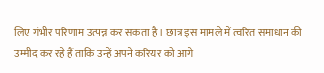लिए गंभीर परिणाम उत्पन्न कर सकता है। छात्र इस मामले में त्वरित समाधान की उम्मीद कर रहे हैं ताकि उन्हें अपने करियर को आगे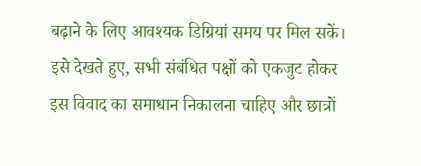बढ़ाने के लिए आवश्यक डिग्रियां समय पर मिल सकें। इसे देखते हुए, सभी संबंधित पक्षों को एकजुट होकर इस विवाद का समाधान निकालना चाहिए और छात्रों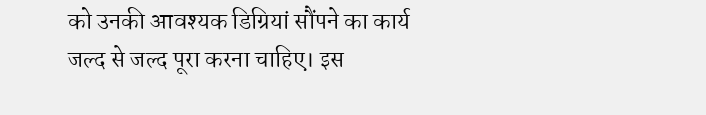को उनकी आवश्यक डिग्रियां सौंपने का कार्य जल्द से जल्द पूरा करना चाहिए। इस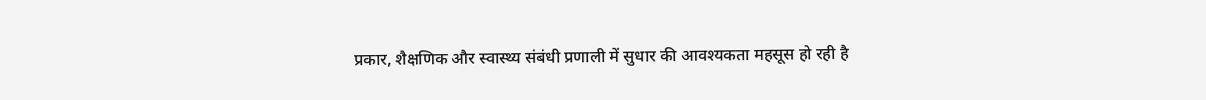प्रकार, शैक्षणिक और स्वास्थ्य संबंधी प्रणाली में सुधार की आवश्यकता महसूस हो रही है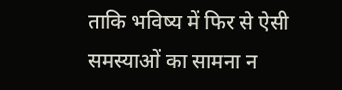ताकि भविष्य में फिर से ऐसी समस्याओं का सामना न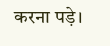करना पड़े।